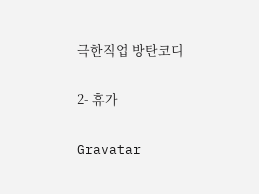극한직업 방탄코디

2- 휴가

Gravatar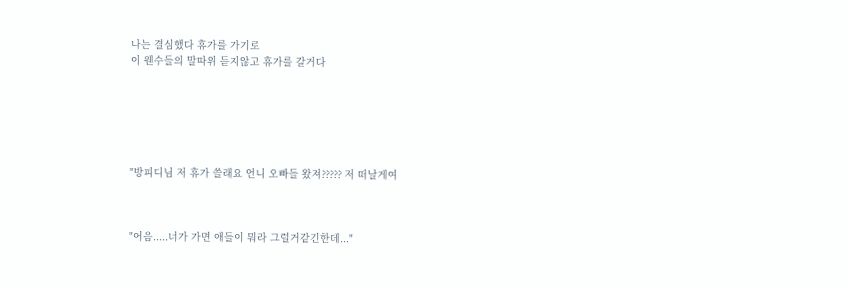나는 결심했다 휴가를 가기로
이 웬수들의 말따위 듣지않고 휴가를 갈거다






"방피디님 저 휴가 쓸래요 언니 오빠들 왔져????? 저 떠날게여



"어음.....너가 가면 애들이 뭐라 그럴거같긴한데..."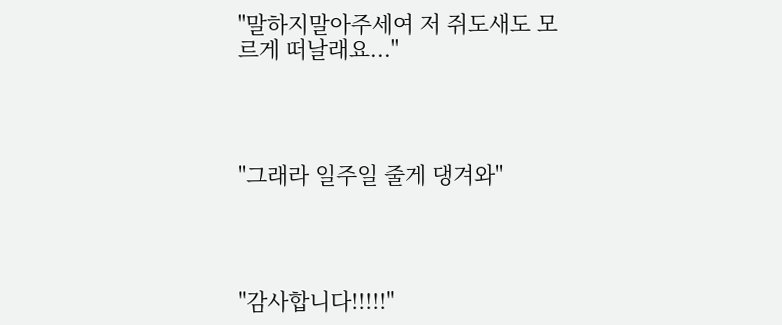"말하지말아주세여 저 쥐도새도 모르게 떠날래요..."




"그래라 일주일 줄게 댕겨와"




"감사합니다!!!!!"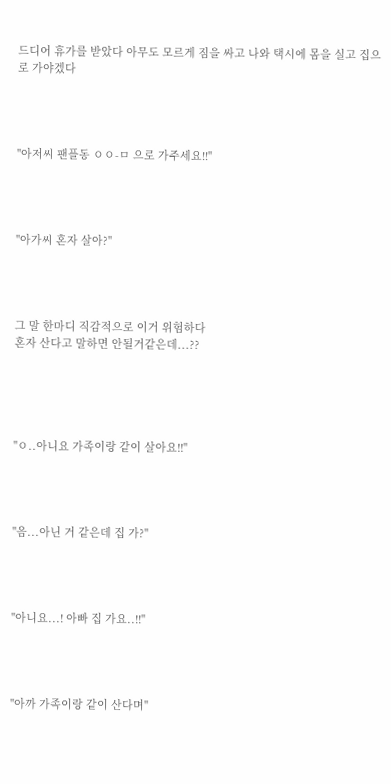드디어 휴가를 받았다 아무도 모르게 짐을 싸고 나와 택시에 몸을 실고 집으로 가야겠다




"아저씨 팬플동 ㅇㅇ-ㅁ 으로 가주세요!!"




"아가씨 혼자 살아?"




그 말 한마디 직감적으로 이거 위험하다
혼자 산다고 말하면 안될거같은데...??





"ㅇ..아니요 가족이랑 같이 살아요!!"




"음...아닌 거 같은데 집 가?"




"아니요...! 아빠 집 가요..!!"




"아까 가족이랑 같이 산다며"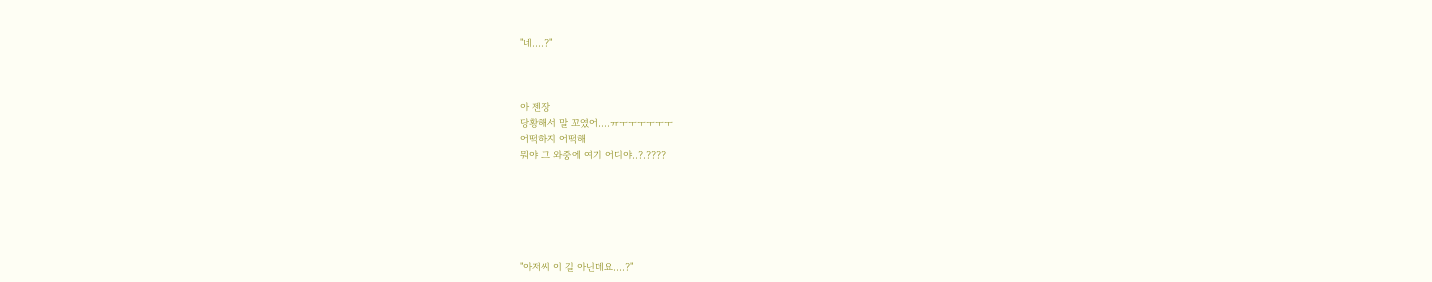"네....?"



아 젠장
당황해서 말 꼬였어....ㅠㅜㅜㅜㅜㅜㅜ
어떡하지 어떡해
뭐야 그 와중에 여기 어디야..?.????






"아저씨 이 길 아닌데요....?"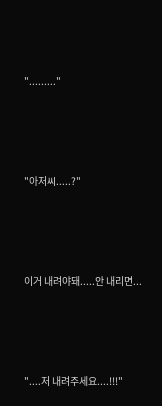"........."




"아저씨.....?"




이거 내려야돼.....안 내리면...




"....저 내려주세요....!!!"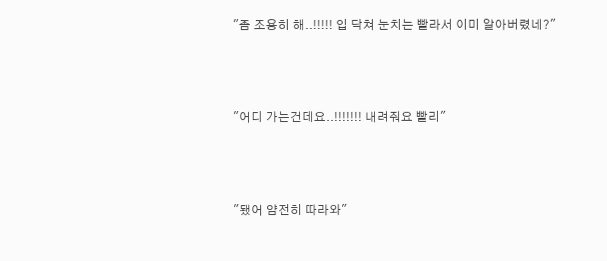"좀 조용히 해..!!!!! 입 닥쳐 눈치는 빨라서 이미 알아버렸네?"




"어디 가는건데요..!!!!!!! 내려줘요 빨리"




"됐어 얌전히 따라와"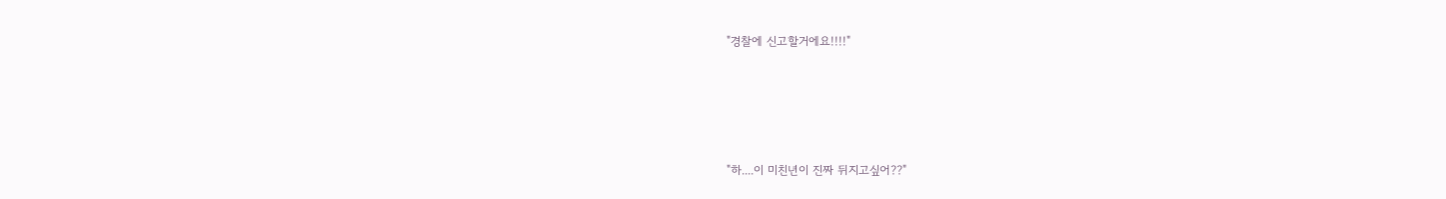"경찰에 신고할거에요!!!!"




"하....이 미친년이 진짜 뒤지고싶어??"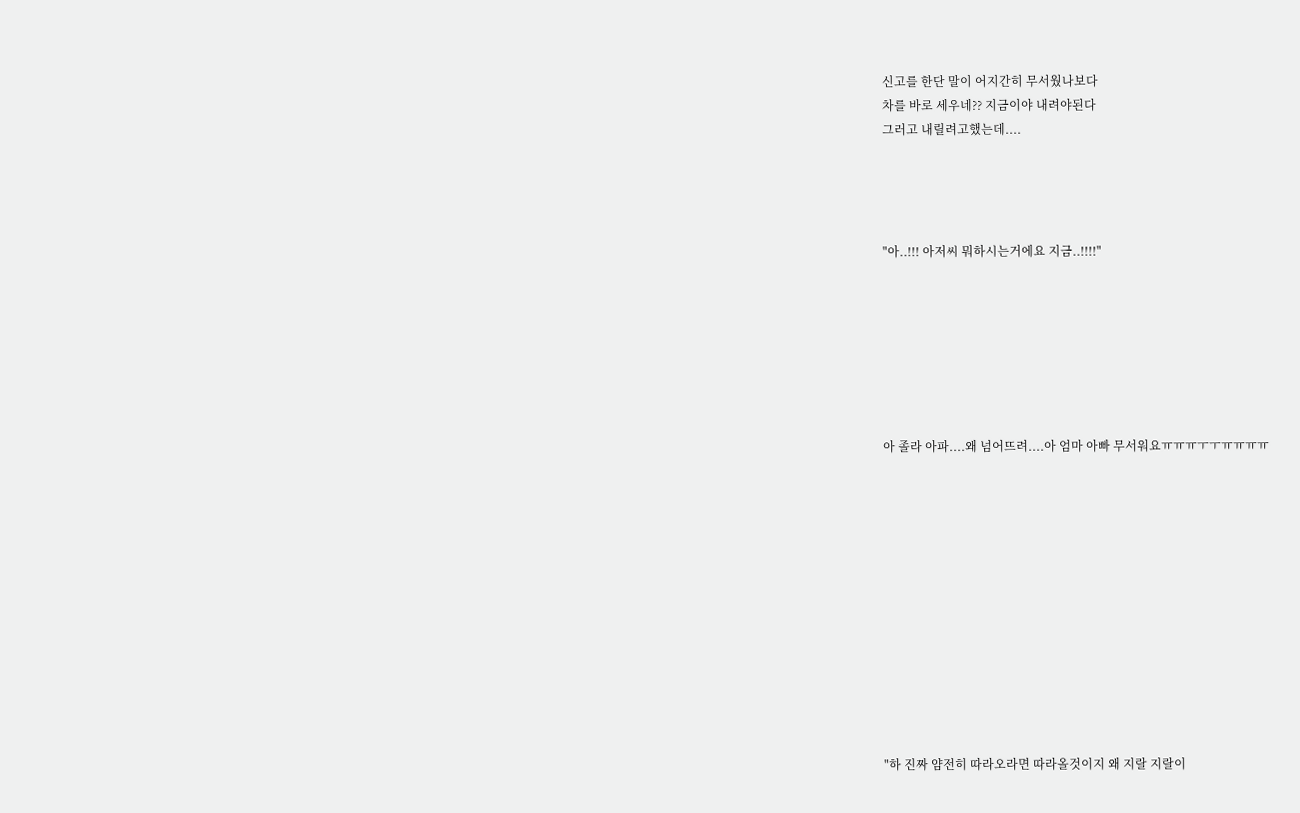신고를 한단 말이 어지간히 무서웠나보다
차를 바로 세우네?? 지금이야 내려야된다
그러고 내릴려고했는데....




"아..!!! 아저씨 뭐하시는거에요 지금..!!!!"







아 졸라 아파....왜 넘어뜨려....아 엄마 아빠 무서워요ㅠㅠㅠㅜㅜㅠㅠㅠㅠ












"하 진짜 얌전히 따라오라면 따라올것이지 왜 지랄 지랄이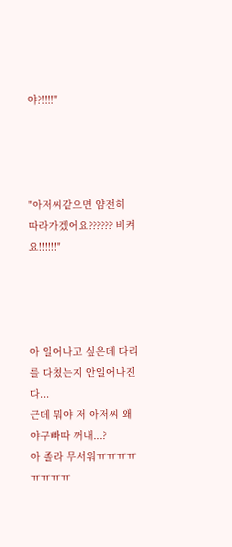야?!!!!"




"아저씨같으면 얌전히 따라가겠어요?????? 비켜요!!!!!!"




아 일어나고 싶은데 다리를 다쳤는지 안일어나진다...
근데 뭐야 저 아저씨 왜 야구빠따 꺼내...?
아 졸라 무서워ㅠㅠㅠㅠㅠㅠㅠㅠ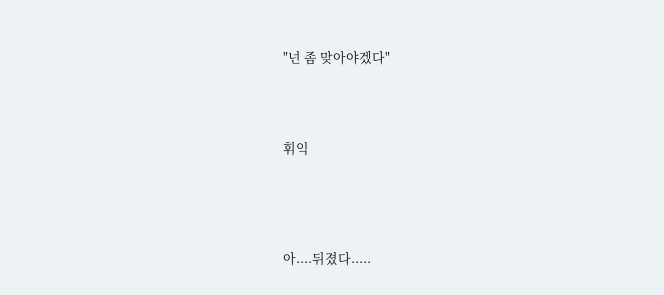"넌 좀 맞아야겠다"




휘익





아....뒤졌다.....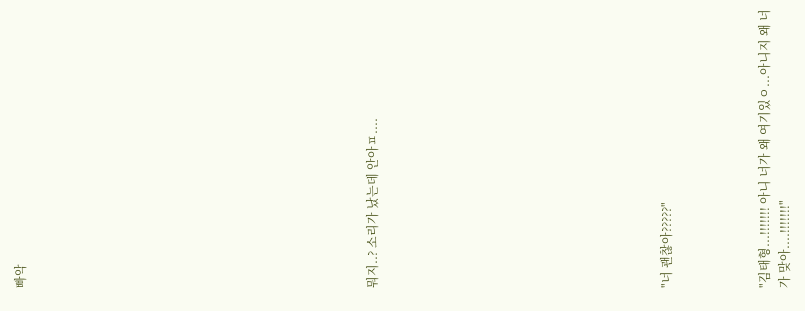빠악

















뭐지..? 소리가 났는데 안아ㅍ....














"너 괜찮아?????"




"김태형...!!!!!!! 아니 너가 왜 여기있ㅇ...아니지 왜 너가 맞아....!!!!!!!"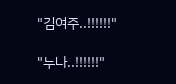"김여주..!!!!!!"

"누나..!!!!!!"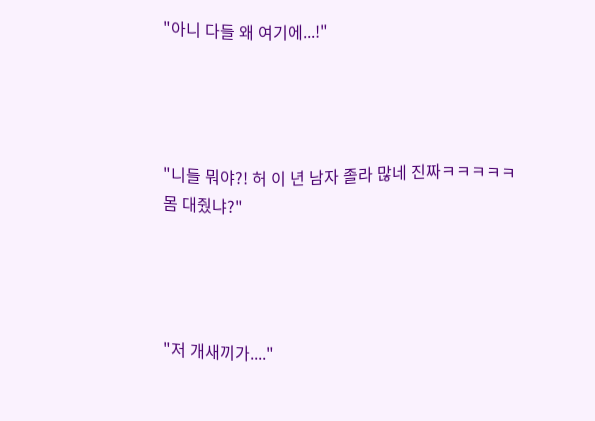"아니 다들 왜 여기에...!"




"니들 뭐야?! 허 이 년 남자 졸라 많네 진짜ㅋㅋㅋㅋㅋ
몸 대줬냐?"




"저 개새끼가...."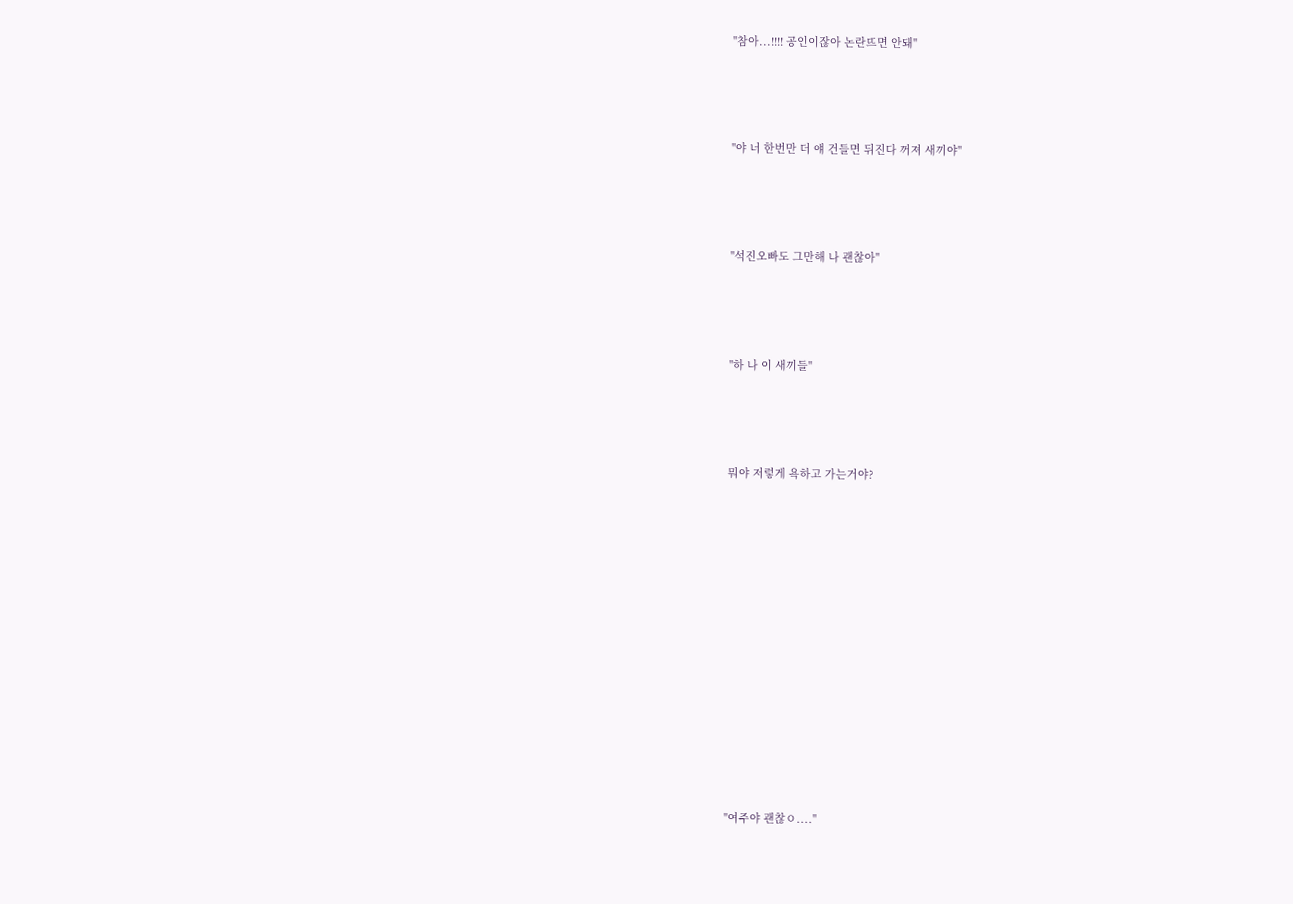"참아...!!!! 공인이잖아 논란뜨면 안돼"




"야 너 한번만 더 얘 건들면 뒤진다 꺼져 새끼야"




"석진오빠도 그만해 나 괜찮아"




"하 나 이 새끼들"




뭐야 저렇게 욕하고 가는거야?















"여주야 괜찮ㅇ...."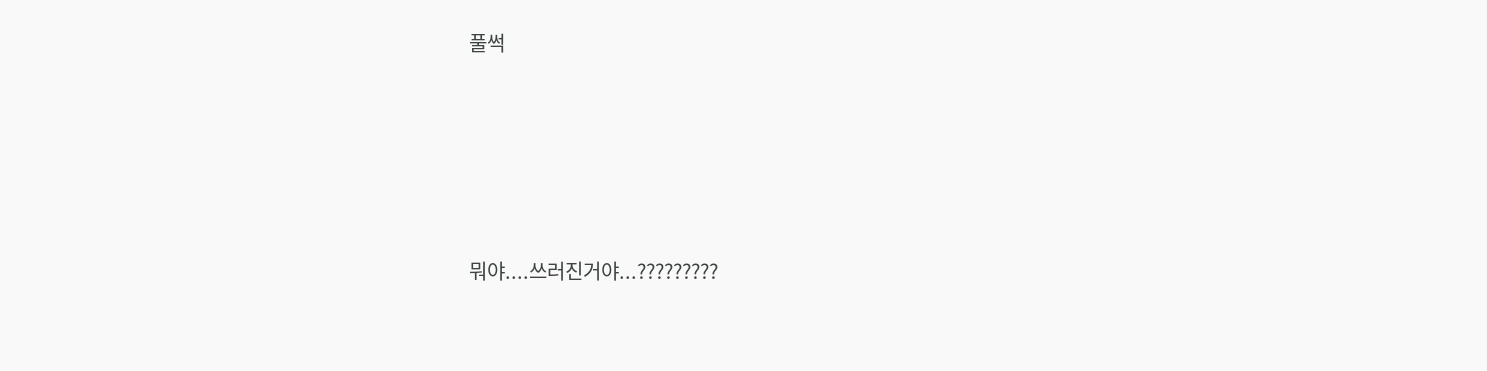풀썩





뭐야....쓰러진거야...?????????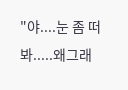"야....눈 좀 떠봐.....왜그래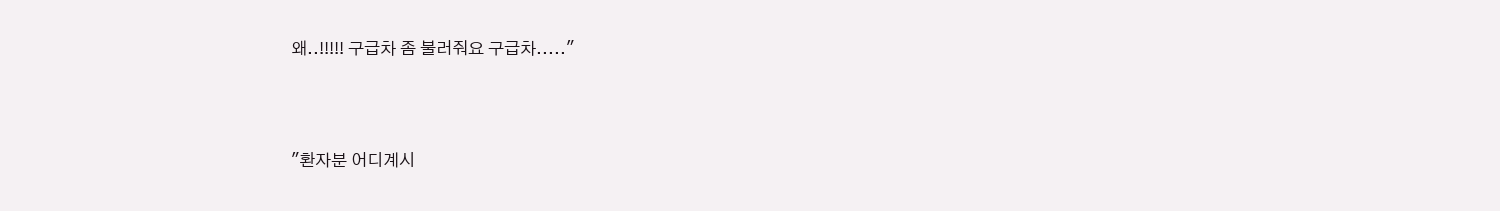왜..!!!!! 구급차 좀 불러줘요 구급차....."




"환자분 어디계시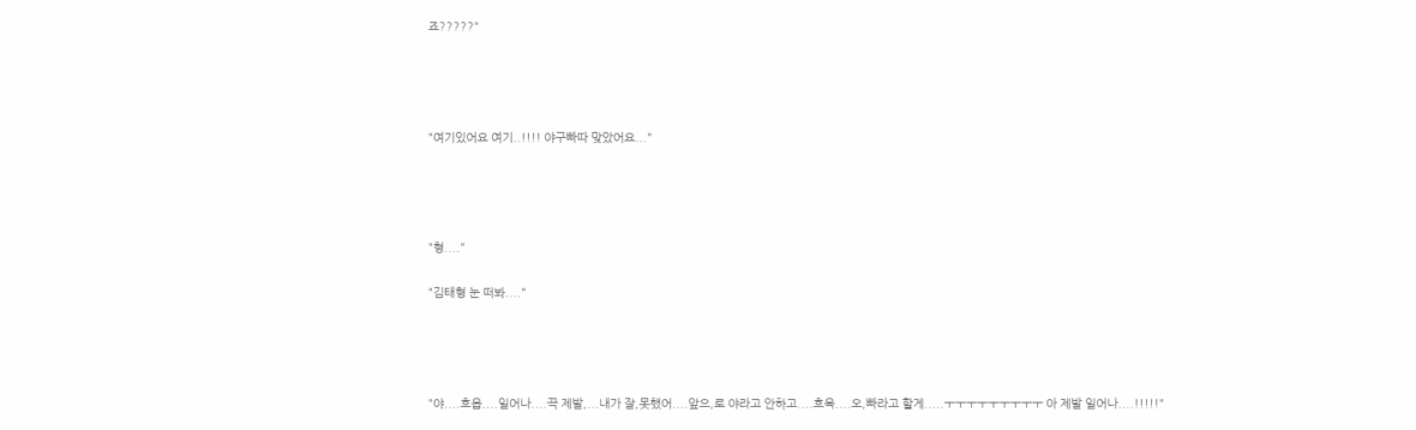죠?????"




"여기있어요 여기..!!!! 야구빠따 맞았어요..."




"형...."

"김태형 눈 떠봐...."




"야....흐읍....일어나....끅 제발,...내가 잘,못했어....앞으,로 야라고 안하고....흐윽....오,빠라고 할게.....ㅜㅜㅜㅜㅜㅜㅜㅜㅜ 아 제발 일어나....!!!!!"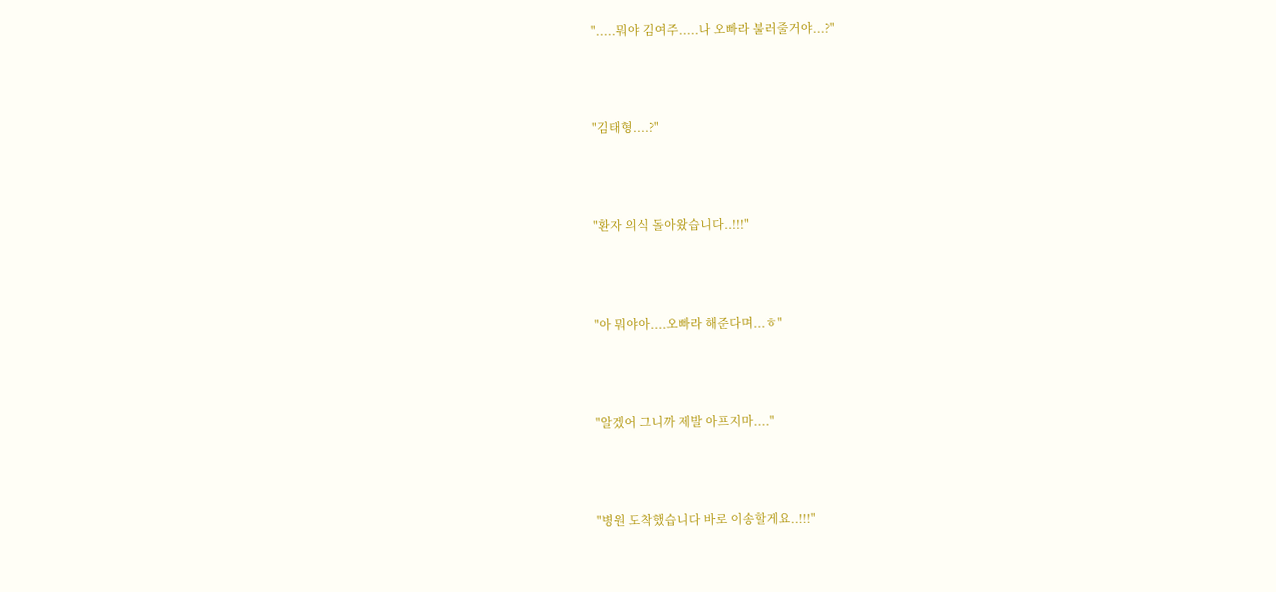".....뭐야 김여주.....나 오빠라 불러줄거야...?"




"김태형....?"




"환자 의식 돌아왔습니다..!!!"




"아 뭐야아....오빠라 해준다며...ㅎ"




"알겠어 그니까 제발 아프지마...."




"병원 도착했습니다 바로 이송할게요..!!!"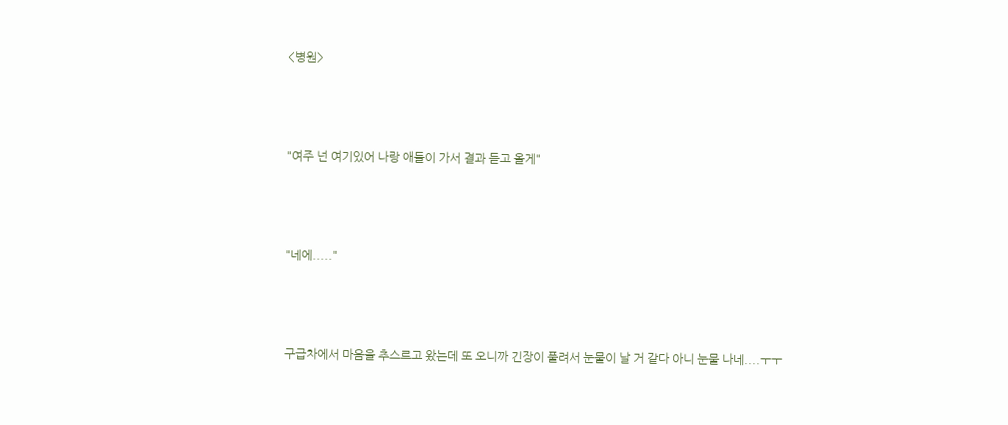<병원>




"여주 넌 여기있어 나랑 애들이 가서 결과 듣고 올게"




"네에....."




구급차에서 마음을 추스르고 왔는데 또 오니까 긴장이 풀려서 눈물이 날 거 같다 아니 눈물 나네....ㅜㅜ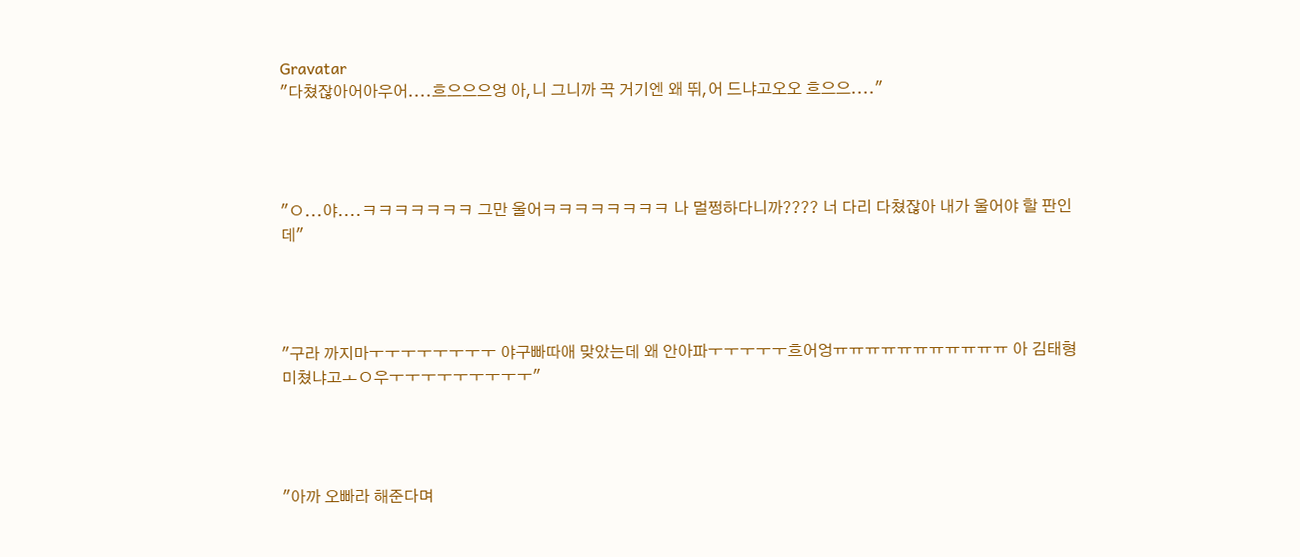Gravatar
"다쳤잖아어아우어....흐으으으엉 아,니 그니까 끅 거기엔 왜 뛰,어 드냐고오오 흐으으...."




"ㅇ...야....ㅋㅋㅋㅋㅋㅋㅋ 그만 울어ㅋㅋㅋㅋㅋㅋㅋㅋ 나 멀쩡하다니까???? 너 다리 다쳤잖아 내가 울어야 할 판인데"




"구라 까지마ㅜㅜㅜㅜㅜㅜㅜㅜ 야구빠따애 맞았는데 왜 안아파ㅜㅜㅜㅜㅜ흐어엉ㅠㅠㅠㅠㅠㅠㅠㅠㅠㅠㅠ 아 김태형 미쳤냐고ㅗㅇ우ㅜㅜㅜㅜㅜㅜㅜㅜㅜ"




"아까 오빠라 해준다며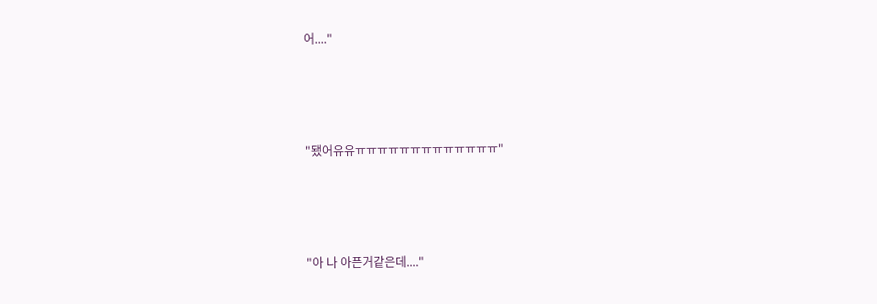어...."




"됐어유유ㅠㅠㅠㅠㅠㅠㅠㅠㅠㅠㅠㅠㅠ"




"아 나 아픈거같은데...."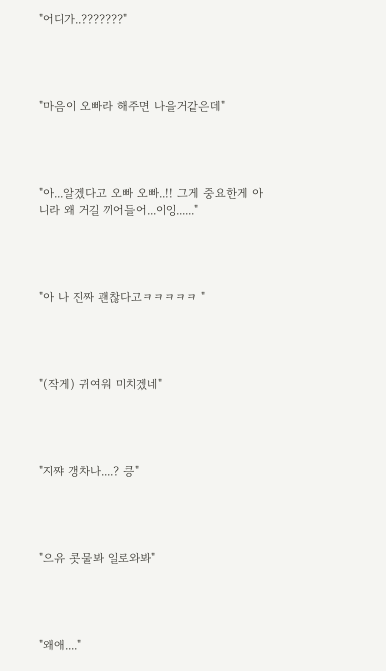"어디가..???????"




"마음이 오빠라 해주면 나을거같은데"




"아...알겠다고 오빠 오빠..!! 그게 중요한게 아니라 왜 거길 끼어들어...이잉......"




"아 나 진짜 괜찮다고ㅋㅋㅋㅋㅋ "




"(작게) 귀여워 미치겠네"




"지쨔 갱차나....? 킁"




"으유 콧물봐 일로와봐"




"왜애...."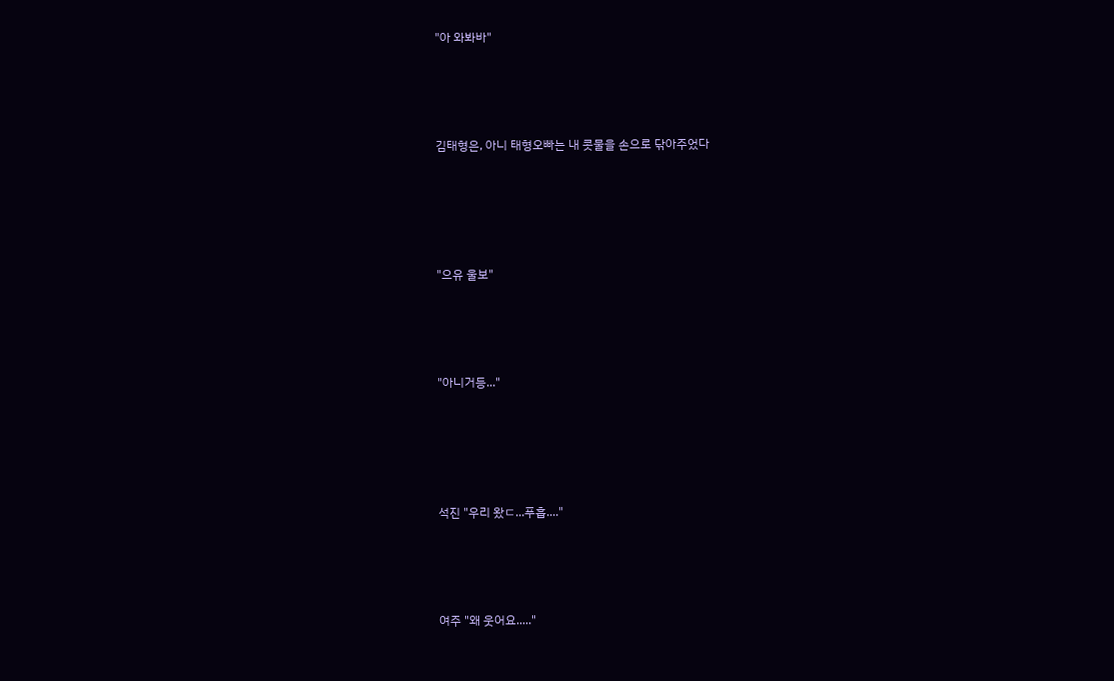"아 와봐바"




김태형은, 아니 태형오빠는 내 콧물을 손으로 닦아주었다





"으유 울보"




"아니거등..."





석진 "우리 왔ㄷ...푸흡...."




여주 "왜 웃어요....."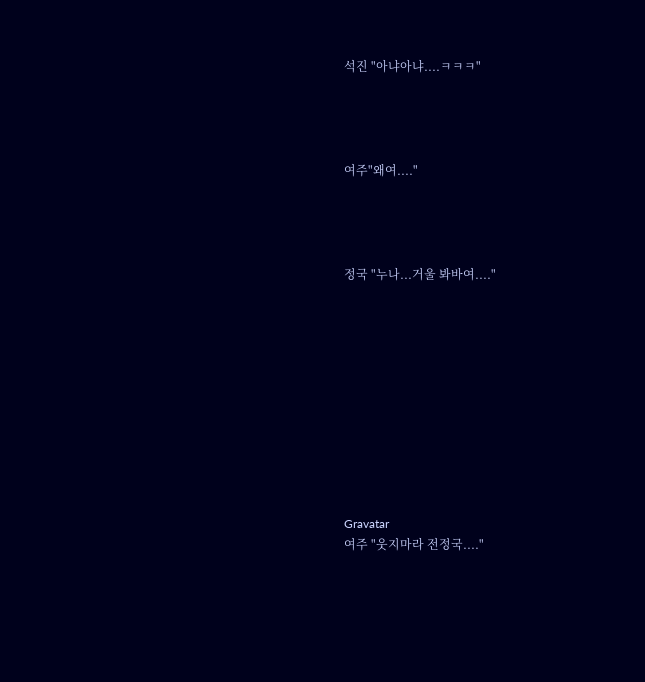석진 "아냐아냐....ㅋㅋㅋ"




여주"왜여...."




정국 "누나...거울 봐바여...."











Gravatar
여주 "웃지마라 전정국...."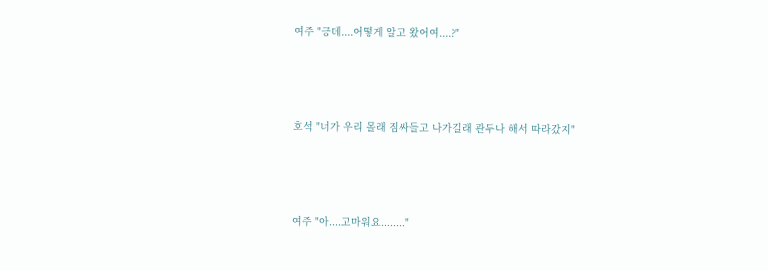여주 "긍데....어떻게 알고 왔어여....?"




호석 "너가 우리 몰래 짐싸들고 나가길래 관두나 해서 따라갔지"




여주 "아....고마워요........"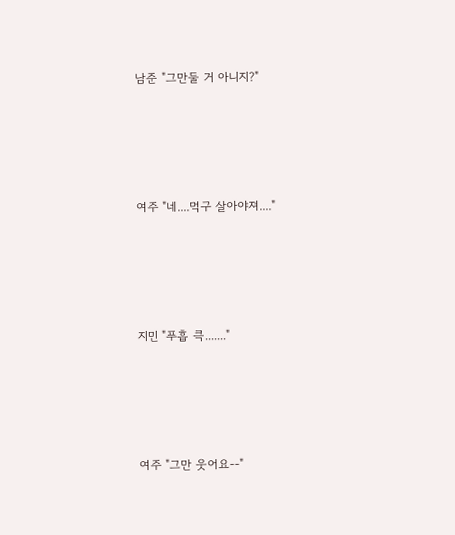남준 "그만둘 거 아니지?"




여주 "네....먹구 살아야져...."




지민 "푸흡 큭......."




여주 "그만 웃어요--"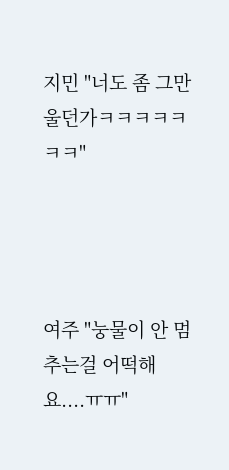지민 "너도 좀 그만 울던가ㅋㅋㅋㅋㅋㅋㅋ"




여주 "눙물이 안 멈추는걸 어떡해요....ㅠㅠ"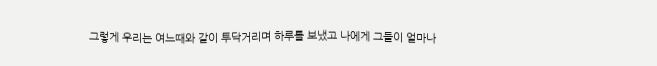그렇게 우리는 여느때와 같이 투닥거리며 하루를 보냈고 나에게 그들이 얼마나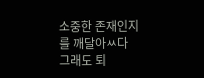소중한 존재인지를 깨달아ㅆ다 그래도 퇴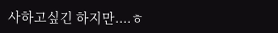사하고싶긴 하지만....ㅎ